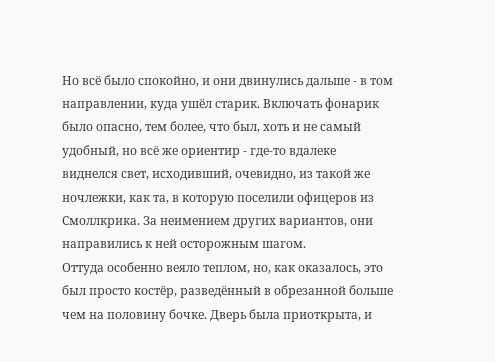Но всё было спокойно, и они двинулись дальше - в том направлении, куда ушёл старик. Включать фонарик было опасно, тем более, что был, хоть и не самый удобный, но всё же ориентир - где-то вдалеке виднелся свет, исходивший, очевидно, из такой же ночлежки, как та, в которую поселили офицеров из Смоллкрика. За неимением других вариантов, они направились к ней осторожным шагом.
Оттуда особенно веяло теплом, но, как оказалось, это был просто костёр, разведённый в обрезанной больше чем на половину бочке. Дверь была приоткрыта, и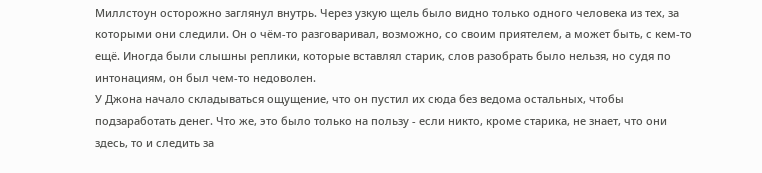Миллстоун осторожно заглянул внутрь. Через узкую щель было видно только одного человека из тех, за которыми они следили. Он о чём-то разговаривал, возможно, со своим приятелем, а может быть, с кем-то ещё. Иногда были слышны реплики, которые вставлял старик, слов разобрать было нельзя, но судя по интонациям, он был чем-то недоволен.
У Джона начало складываться ощущение, что он пустил их сюда без ведома остальных, чтобы подзаработать денег. Что же, это было только на пользу - если никто, кроме старика, не знает, что они здесь, то и следить за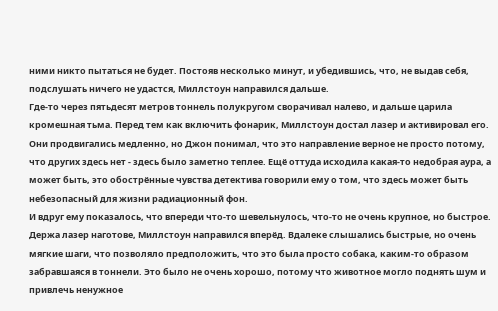ними никто пытаться не будет. Постояв несколько минут, и убедившись, что, не выдав себя, подслушать ничего не удастся, Миллстоун направился дальше.
Где-то через пятьдесят метров тоннель полукругом сворачивал налево, и дальше царила кромешная тьма. Перед тем как включить фонарик, Миллстоун достал лазер и активировал его. Они продвигались медленно, но Джон понимал, что это направление верное не просто потому, что других здесь нет - здесь было заметно теплее. Ещё оттуда исходила какая-то недобрая аура, а может быть, это обострённые чувства детектива говорили ему о том, что здесь может быть небезопасный для жизни радиационный фон.
И вдруг ему показалось, что впереди что-то шевельнулось, что-то не очень крупное, но быстрое. Держа лазер наготове, Миллстоун направился вперёд. Вдалеке слышались быстрые, но очень мягкие шаги, что позволяло предположить, что это была просто собака, каким-то образом забравшаяся в тоннели. Это было не очень хорошо, потому что животное могло поднять шум и привлечь ненужное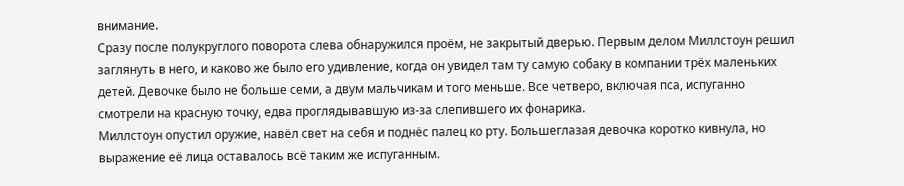внимание.
Сразу после полукруглого поворота слева обнаружился проём, не закрытый дверью. Первым делом Миллстоун решил заглянуть в него, и каково же было его удивление, когда он увидел там ту самую собаку в компании трёх маленьких детей. Девочке было не больше семи, а двум мальчикам и того меньше. Все четверо, включая пса, испуганно смотрели на красную точку, едва проглядывавшую из-за слепившего их фонарика.
Миллстоун опустил оружие, навёл свет на себя и поднёс палец ко рту. Большеглазая девочка коротко кивнула, но выражение её лица оставалось всё таким же испуганным.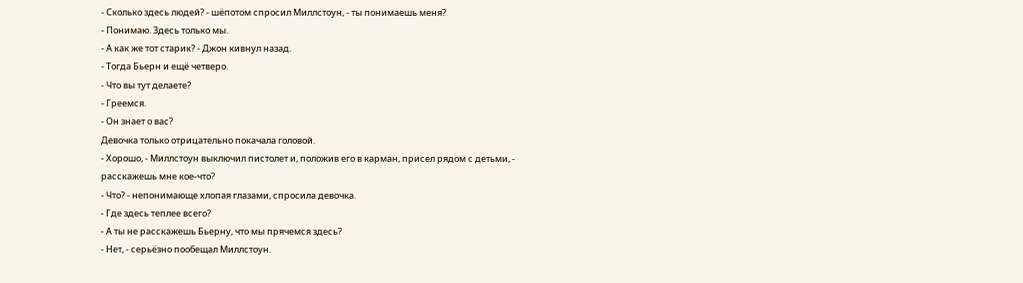- Сколько здесь людей? - шёпотом спросил Миллстоун, - ты понимаешь меня?
- Понимаю. Здесь только мы.
- А как же тот старик? - Джон кивнул назад.
- Тогда Бьерн и ещё четверо.
- Что вы тут делаете?
- Греемся.
- Он знает о вас?
Девочка только отрицательно покачала головой.
- Хорошо, - Миллстоун выключил пистолет и, положив его в карман, присел рядом с детьми, - расскажешь мне кое-что?
- Что? - непонимающе хлопая глазами, спросила девочка.
- Где здесь теплее всего?
- А ты не расскажешь Бьерну, что мы прячемся здесь?
- Нет, - серьёзно пообещал Миллстоун.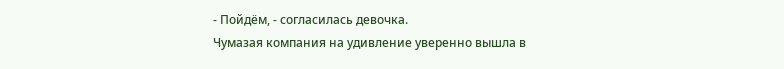- Пойдём, - согласилась девочка.
Чумазая компания на удивление уверенно вышла в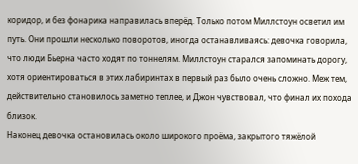коридор, и без фонарика направилась вперёд. Только потом Миллстоун осветил им путь. Они прошли несколько поворотов, иногда останавливаясь: девочка говорила, что люди Бьерна часто ходят по тоннелям. Миллстоун старался запоминать дорогу, хотя ориентироваться в этих лабиринтах в первый раз было очень сложно. Меж тем, действительно становилось заметно теплее, и Джон чувствовал, что финал их похода близок.
Наконец девочка остановилась около широкого проёма, закрытого тяжёлой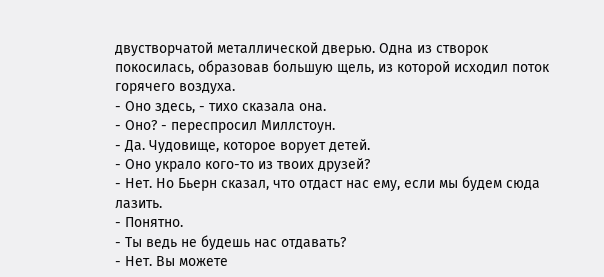двустворчатой металлической дверью. Одна из створок покосилась, образовав большую щель, из которой исходил поток горячего воздуха.
- Оно здесь, - тихо сказала она.
- Оно? - переспросил Миллстоун.
- Да. Чудовище, которое ворует детей.
- Оно украло кого-то из твоих друзей?
- Нет. Но Бьерн сказал, что отдаст нас ему, если мы будем сюда лазить.
- Понятно.
- Ты ведь не будешь нас отдавать?
- Нет. Вы можете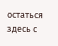остаться здесь с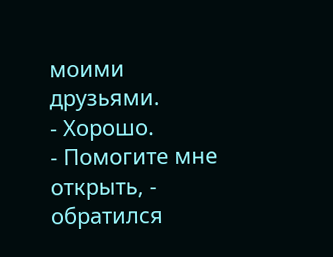моими друзьями.
- Хорошо.
- Помогите мне открыть, - обратился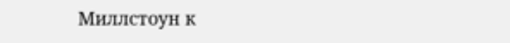Миллстоун к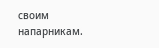своим напарникам.